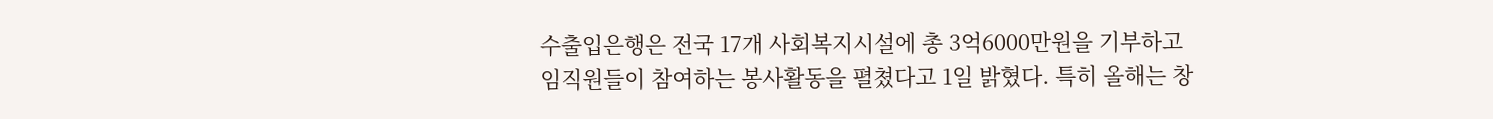수출입은행은 전국 17개 사회복지시설에 총 3억6000만원을 기부하고 임직원들이 참여하는 봉사활동을 펼쳤다고 1일 밝혔다. 특히 올해는 창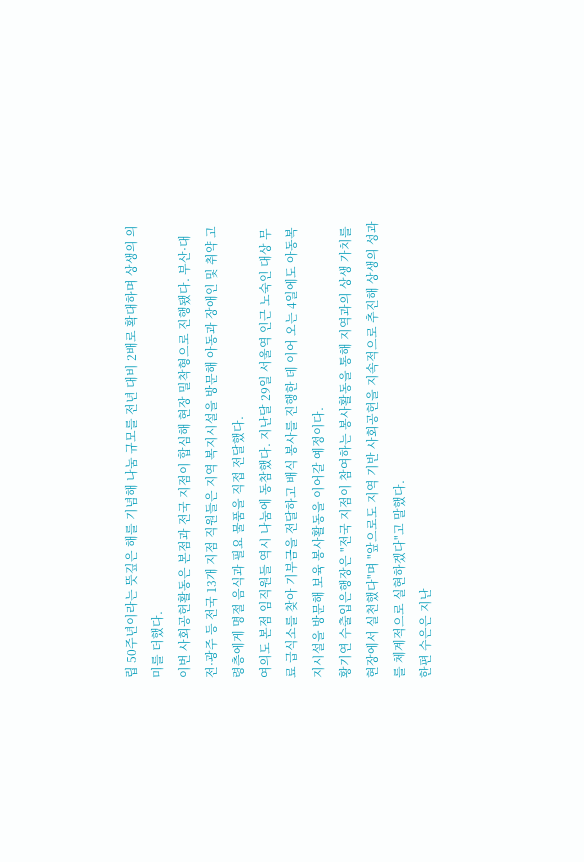립 50주년이라는 뜻깊은 해를 기념해 나눔 규모를 전년 대비 2배로 확대하며 상생의 의미를 더했다.
이번 사회공헌활동은 본점과 전국 지점이 합심해 현장 밀착형으로 진행됐다. 부산·대전·광주 등 전국 13개 지점 직원들은 지역 복지시설을 방문해 아동과 장애인 및 취약 고령층에게 명절 음식과 필요 물품을 직접 전달했다.
여의도 본점 임직원들 역시 나눔에 동참했다. 지난달 29일 서울역 인근 노숙인 대상 무료 급식소를 찾아 기부금을 전달하고 배식 봉사를 진행한 데 이어 오는 4일에도 아동복지시설을 방문해 보육 봉사활동을 이어갈 예정이다.
황기연 수출입은행장은 "전국 지점이 참여하는 봉사활동을 통해 지역과의 상생 가치를 현장에서 실천했다"며 "앞으로도 지역 기반 사회공헌을 지속적으로 추진해 상생의 성과를 체계적으로 실현하겠다"고 말했다.
한편 수은은 지난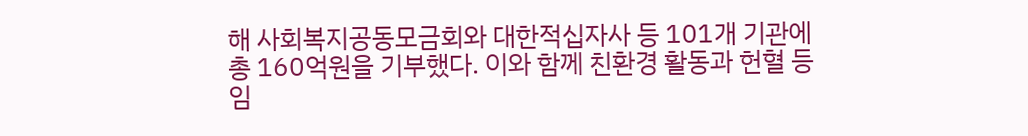해 사회복지공동모금회와 대한적십자사 등 101개 기관에 총 160억원을 기부했다. 이와 함께 친환경 활동과 헌혈 등 임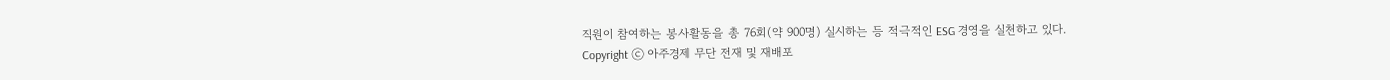직원이 참여하는 봉사활동을 총 76회(약 900명) 실시하는 등 적극적인 ESG 경영을 실천하고 있다.
Copyright ⓒ 아주경제 무단 전재 및 재배포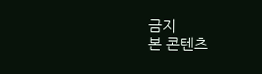금지
본 콘텐츠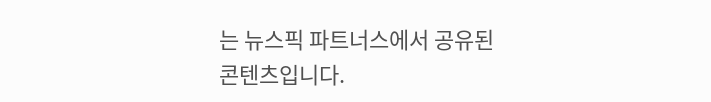는 뉴스픽 파트너스에서 공유된 콘텐츠입니다.